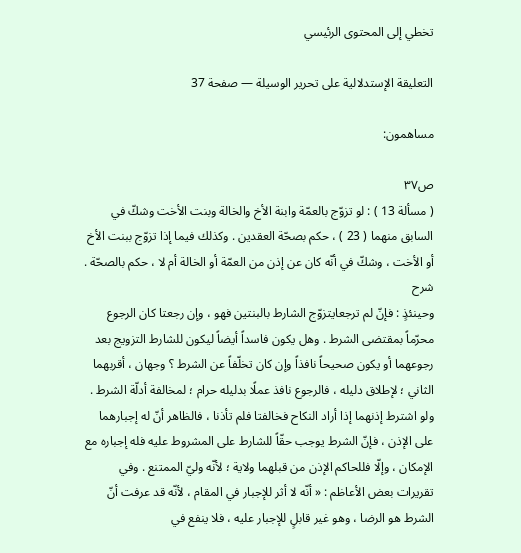تخطي إلى المحتوى الرئيسي

التعليقة الإستدلالية على تحرير الوسيلة — صفحة 37

مساهمون:

ص٣٧
( مسألة 13 ) : لو تزوّج بالعمّة وابنة الأخ والخالة وبنت الأخت وشكّ في السابق منهما ( 23 ) ، حكم بصحّة العقدين . وكذلك فيما إذا تزوّج ببنت الأخ أو الأخت ، وشكّ في أنّه كان عن إذن من العمّة أو الخالة أم لا ، حكم بالصحّة .
شرح
وحينئذٍ : فإنّ لم ترجعايتزوّج الشارط بالبنتين فهو ، وإن رجعتا كان الرجوع محرّماً بمقتضى الشرط . وهل يكون فاسداً أيضاً ليكون للشارط التزويج بعد رجوعهما أو يكون صحيحاً نافذاً وإن كان تخلّفاً عن الشرط ؟ وجهان ، أقربهما الثاني ؛ لإطلاق دليله ، فالرجوع نافذ عملًا بدليله حرام ؛ لمخالفة أدلّة الشرط . ولو اشترط إذنهما إذا أراد النكاح فخالفتا فلم تأذنا ، فالظاهر أنّ له إجبارهما على الإذن ، فإنّ الشرط يوجب حقّاً للشارط على المشروط عليه فله إجباره مع الإمكان ، وإلّا فللحاكم الإذن من قبلهما ولاية ؛ لأنّه وليّ الممتنع . وفي تقريرات بعض الأعاظم : « أنّه لا أثر للإجبار في المقام ، لأنّه قد عرفت أنّ الشرط هو الرضا ، وهو غير قابلٍ للإجبار عليه ، فلا ينفع في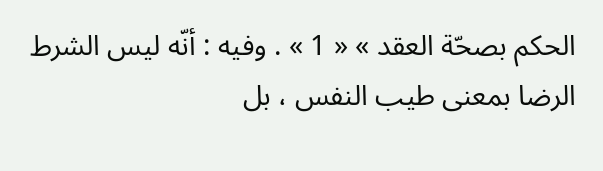الحكم بصحّة العقد » « 1 » . وفيه : أنّه ليس الشرط الرضا بمعنى طيب النفس ، بل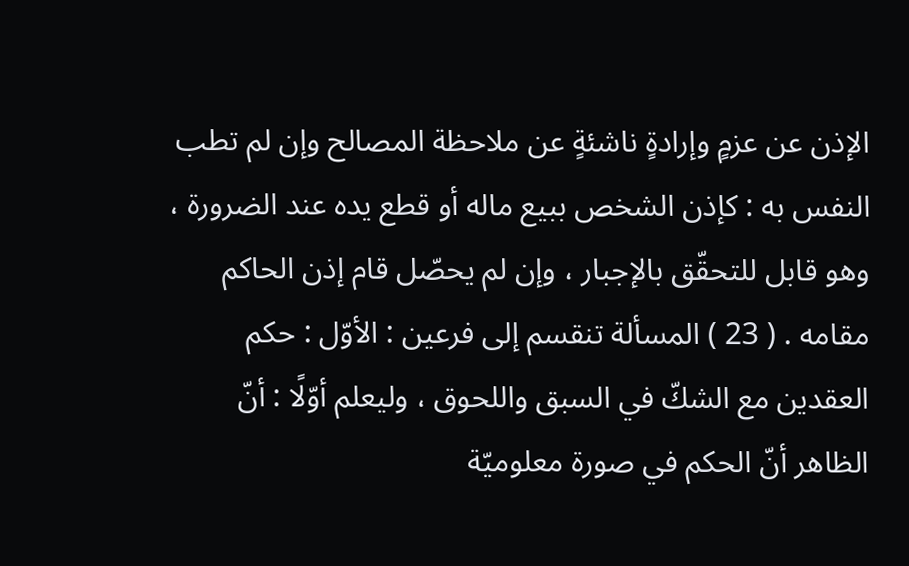الإذن عن عزمٍ وإرادةٍ ناشئةٍ عن ملاحظة المصالح وإن لم تطب النفس به : كإذن الشخص ببيع ماله أو قطع يده عند الضرورة ، وهو قابل للتحقّق بالإجبار ، وإن لم يحصّل قام إذن الحاكم مقامه . ( 23 ) المسألة تنقسم إلى فرعين : الأوّل : حكم العقدين مع الشكّ في السبق واللحوق ، وليعلم أوّلًا : أنّ الظاهر أنّ الحكم في صورة معلوميّة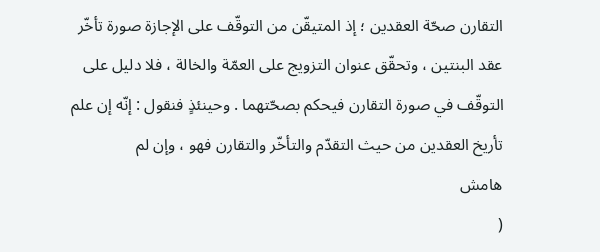التقارن صحّة العقدين ؛ إذ المتيقّن من التوقّف على الإجازة صورة تأخّر عقد البنتين ، وتحقّق عنوان التزويج على العمّة والخالة ، فلا دليل على التوقّف في صورة التقارن فيحكم بصحّتهما . وحينئذٍ فنقول : إنّه إن علم تأريخ العقدين من حيث التقدّم والتأخّر والتقارن فهو ، وإن لم
هامش
(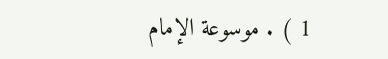1 ) . موسوعة الإمام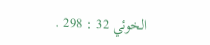الخوئي 32 : 298 .